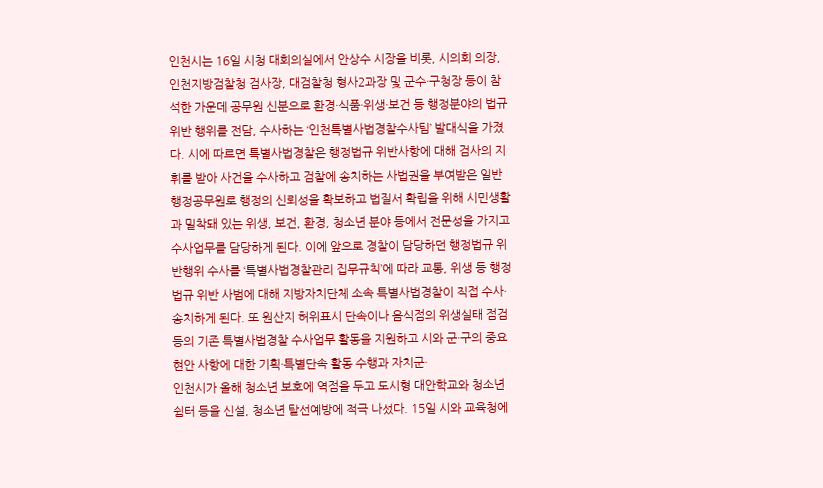인천시는 16일 시청 대회의실에서 안상수 시장을 비롯, 시의회 의장, 인천지방검찰청 검사장, 대검찰청 형사2과장 및 군수·구청장 등이 참석한 가운데 공무원 신분으로 환경·식품·위생·보건 등 행정분야의 법규 위반 행위를 전담, 수사하는 ‘인천특별사법경찰수사팀’ 발대식을 가졌다. 시에 따르면 특별사법경찰은 행정법규 위반사항에 대해 검사의 지휘를 받아 사건을 수사하고 검찰에 송치하는 사법권을 부여받은 일반행정공무원로 행정의 신뢰성을 확보하고 법질서 확립을 위해 시민생활과 밀착돼 있는 위생, 보건, 환경, 청소년 분야 등에서 전문성을 가지고 수사업무를 담당하게 된다. 이에 앞으로 경찰이 담당하던 행정법규 위반행위 수사를 ‘특별사법경찰관리 집무규칙’에 따라 교통, 위생 등 행정법규 위반 사범에 대해 지방자치단체 소속 특별사법경찰이 직접 수사·송치하게 된다. 또 원산지 허위표시 단속이나 음식점의 위생실태 점검 등의 기존 특별사법경찰 수사업무 활동을 지원하고 시와 군·구의 중요 현안 사항에 대한 기획·특별단속 활동 수행과 자치군·
인천시가 올해 청소년 보호에 역점을 두고 도시형 대안학교와 청소년 쉼터 등을 신설, 청소년 탈선예방에 적극 나섰다. 15일 시와 교육청에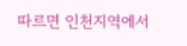따르면 인천지역에서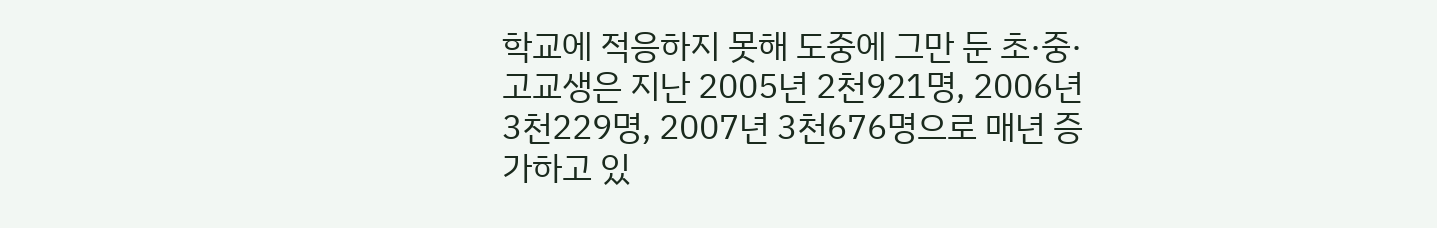학교에 적응하지 못해 도중에 그만 둔 초·중·고교생은 지난 2005년 2천921명, 2006년 3천229명, 2007년 3천676명으로 매년 증가하고 있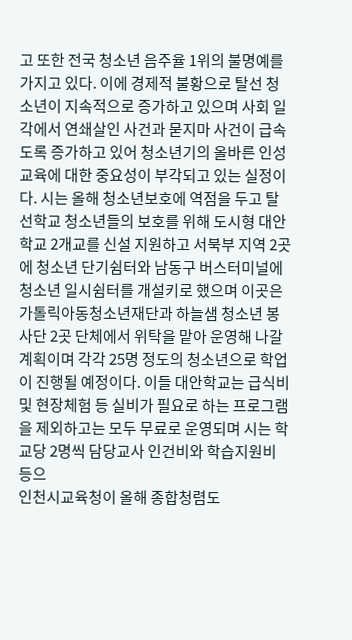고 또한 전국 청소년 음주율 1위의 불명예를 가지고 있다. 이에 경제적 불황으로 탈선 청소년이 지속적으로 증가하고 있으며 사회 일각에서 연쇄살인 사건과 묻지마 사건이 급속도록 증가하고 있어 청소년기의 올바른 인성교육에 대한 중요성이 부각되고 있는 실정이다. 시는 올해 청소년보호에 역점을 두고 탈선학교 청소년들의 보호를 위해 도시형 대안학교 2개교를 신설 지원하고 서북부 지역 2곳에 청소년 단기쉼터와 남동구 버스터미널에 청소년 일시쉼터를 개설키로 했으며 이곳은 가톨릭아동청소년재단과 하늘샘 청소년 봉사단 2곳 단체에서 위탁을 맡아 운영해 나갈 계획이며 각각 25명 정도의 청소년으로 학업이 진행될 예정이다. 이들 대안학교는 급식비 및 현장체험 등 실비가 필요로 하는 프로그램을 제외하고는 모두 무료로 운영되며 시는 학교당 2명씩 담당교사 인건비와 학습지원비 등으
인천시교육청이 올해 종합청렴도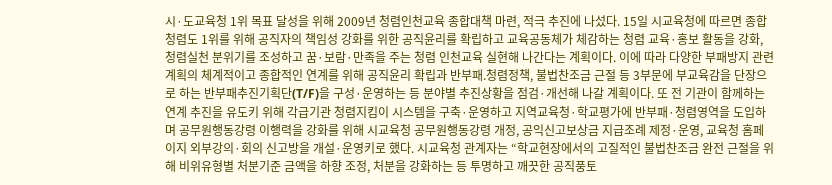시·도교육청 1위 목표 달성을 위해 2009년 청렴인천교육 종합대책 마련, 적극 추진에 나섰다. 15일 시교육청에 따르면 종합청렴도 1위를 위해 공직자의 책임성 강화를 위한 공직윤리를 확립하고 교육공동체가 체감하는 청렴 교육·홍보 활동을 강화, 청렴실천 분위기를 조성하고 꿈·보람·만족을 주는 청렴 인천교육 실현해 나간다는 계획이다. 이에 따라 다양한 부패방지 관련 계획의 체계적이고 종합적인 연계를 위해 공직윤리 확립과 반부패.청렴정책, 불법찬조금 근절 등 3부문에 부교육감을 단장으로 하는 반부패추진기획단(T/F)을 구성·운영하는 등 분야별 추진상황을 점검·개선해 나갈 계획이다. 또 전 기관이 함께하는 연계 추진을 유도키 위해 각급기관 청렴지킴이 시스템을 구축·운영하고 지역교육청·학교평가에 반부패·청렴영역을 도입하며 공무원행동강령 이행력을 강화를 위해 시교육청 공무원행동강령 개정, 공익신고보상금 지급조례 제정·운영, 교육청 홈페이지 외부강의·회의 신고방을 개설·운영키로 했다. 시교육청 관계자는 “학교현장에서의 고질적인 불법찬조금 완전 근절을 위해 비위유형별 처분기준 금액을 하향 조정, 처분을 강화하는 등 투명하고 깨끗한 공직풍토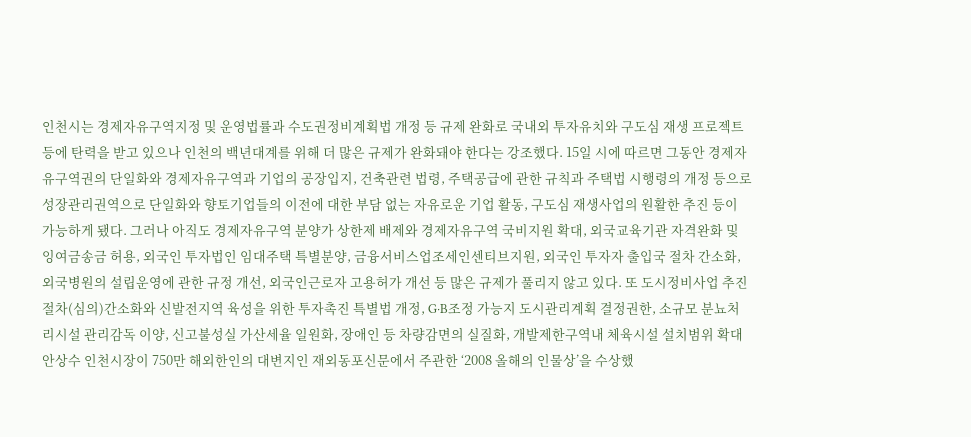인천시는 경제자유구역지정 및 운영법률과 수도권정비계획법 개정 등 규제 완화로 국내외 투자유치와 구도심 재생 프로젝트 등에 탄력을 받고 있으나 인천의 백년대계를 위해 더 많은 규제가 완화돼야 한다는 강조했다. 15일 시에 따르면 그동안 경제자유구역권의 단일화와 경제자유구역과 기업의 공장입지, 건축관련 법령, 주택공급에 관한 규칙과 주택법 시행령의 개정 등으로 성장관리권역으로 단일화와 향토기업들의 이전에 대한 부담 없는 자유로운 기업 활동, 구도심 재생사업의 원활한 추진 등이 가능하게 됐다. 그러나 아직도 경제자유구역 분양가 상한제 배제와 경제자유구역 국비지원 확대, 외국교육기관 자격완화 및 잉여금송금 허용, 외국인 투자법인 임대주택 특별분양, 금융서비스업조세인센티브지원, 외국인 투자자 출입국 절차 간소화, 외국병원의 설립운영에 관한 규정 개선, 외국인근로자 고용허가 개선 등 많은 규제가 풀리지 않고 있다. 또 도시정비사업 추진절차(심의)간소화와 신발전지역 육성을 위한 투자촉진 특별법 개정, G·B조정 가능지 도시관리계획 결정권한, 소규모 분뇨처리시설 관리감독 이양, 신고불성실 가산세율 일원화, 장애인 등 차량감면의 실질화, 개발제한구역내 체육시설 설치범위 확대
안상수 인천시장이 750만 해외한인의 대변지인 재외동포신문에서 주관한 ‘2008 올해의 인물상’을 수상했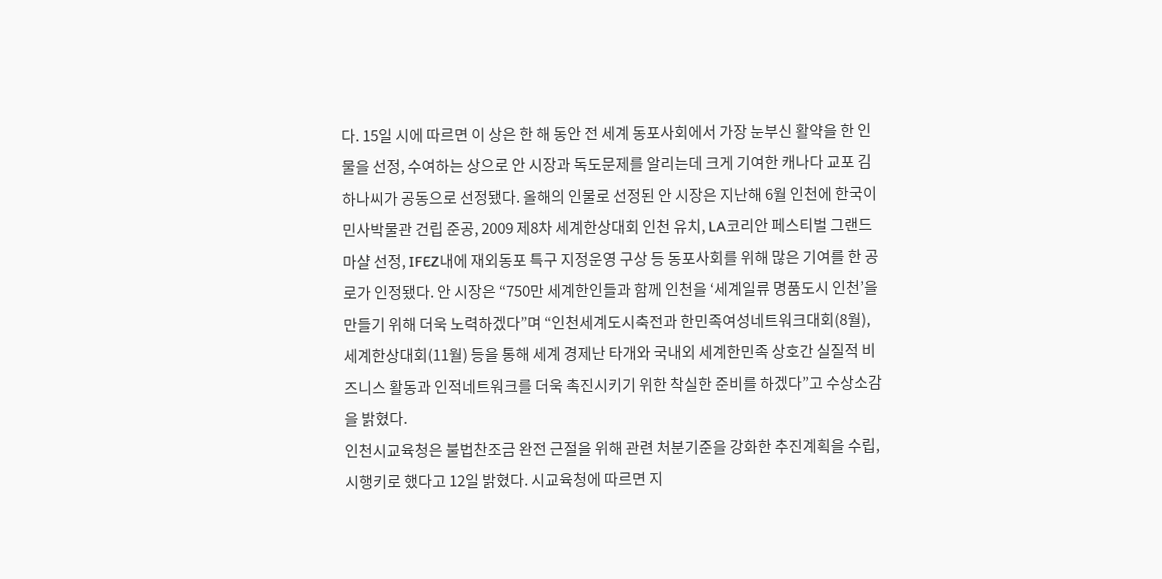다. 15일 시에 따르면 이 상은 한 해 동안 전 세계 동포사회에서 가장 눈부신 활약을 한 인물을 선정, 수여하는 상으로 안 시장과 독도문제를 알리는데 크게 기여한 캐나다 교포 김하나씨가 공동으로 선정됐다. 올해의 인물로 선정된 안 시장은 지난해 6월 인천에 한국이민사박물관 건립 준공, 2009 제8차 세계한상대회 인천 유치, LA코리안 페스티벌 그랜드 마샬 선정, IFEZ내에 재외동포 특구 지정운영 구상 등 동포사회를 위해 많은 기여를 한 공로가 인정됐다. 안 시장은 “750만 세계한인들과 함께 인천을 ‘세계일류 명품도시 인천’을 만들기 위해 더욱 노력하겠다”며 “인천세계도시축전과 한민족여성네트워크대회(8월), 세계한상대회(11월) 등을 통해 세계 경제난 타개와 국내외 세계한민족 상호간 실질적 비즈니스 활동과 인적네트워크를 더욱 촉진시키기 위한 착실한 준비를 하겠다”고 수상소감을 밝혔다.
인천시교육청은 불법찬조금 완전 근절을 위해 관련 처분기준을 강화한 추진계획을 수립, 시행키로 했다고 12일 밝혔다. 시교육청에 따르면 지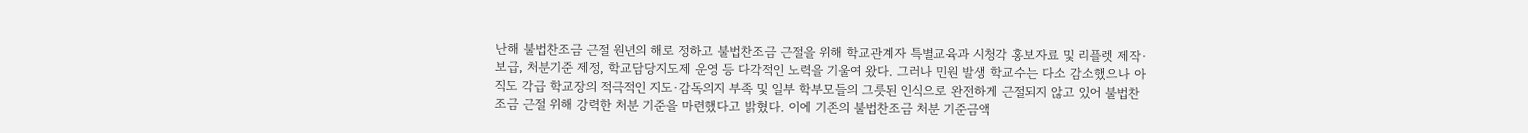난해 불법찬조금 근절 원년의 해로 정하고 불법찬조금 근절을 위해 학교관계자 특별교육과 시청각 홍보자료 및 리플렛 제작·보급, 처분기준 제정, 학교담당지도제 운영 등 다각적인 노력을 기울여 왔다. 그러나 민원 발생 학교수는 다소 감소했으나 아직도 각급 학교장의 적극적인 지도·감독의지 부족 및 일부 학부모들의 그릇된 인식으로 완전하게 근절되지 않고 있어 불법찬조금 근절 위해 강력한 처분 기준을 마련했다고 밝혔다. 이에 기존의 불법찬조금 처분 기준금액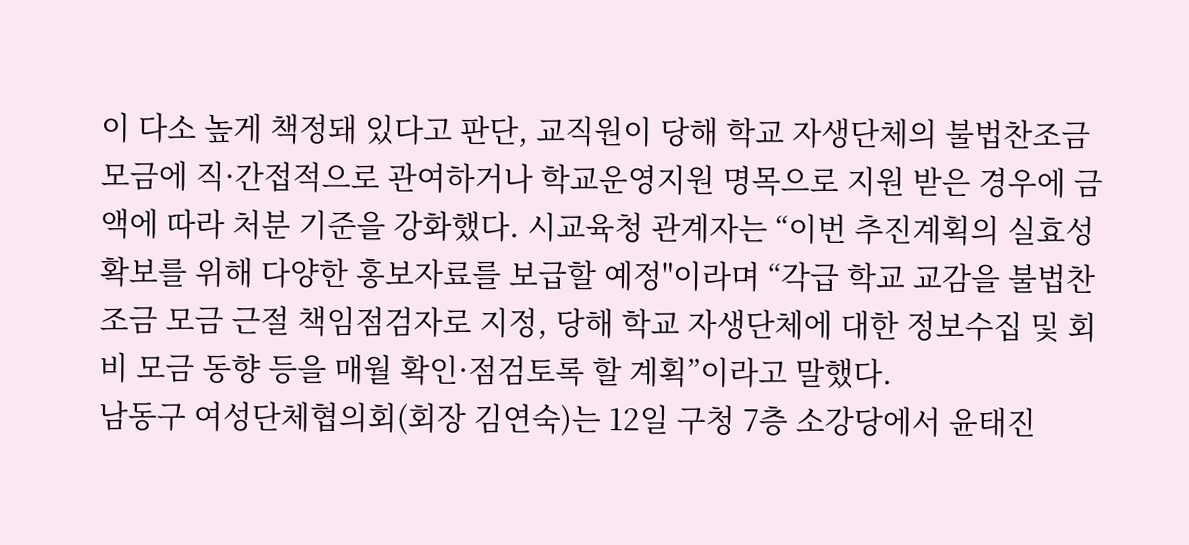이 다소 높게 책정돼 있다고 판단, 교직원이 당해 학교 자생단체의 불법찬조금 모금에 직·간접적으로 관여하거나 학교운영지원 명목으로 지원 받은 경우에 금액에 따라 처분 기준을 강화했다. 시교육청 관계자는 “이번 추진계획의 실효성 확보를 위해 다양한 홍보자료를 보급할 예정"이라며 “각급 학교 교감을 불법찬조금 모금 근절 책임점검자로 지정, 당해 학교 자생단체에 대한 정보수집 및 회비 모금 동향 등을 매월 확인·점검토록 할 계획”이라고 말했다.
남동구 여성단체협의회(회장 김연숙)는 12일 구청 7층 소강당에서 윤태진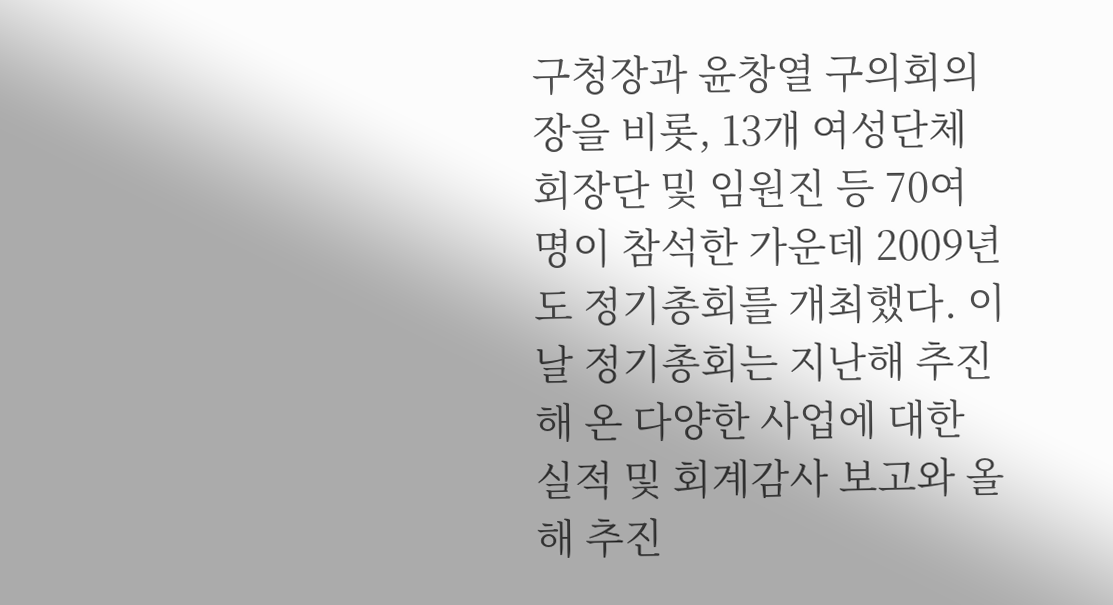구청장과 윤창열 구의회의장을 비롯, 13개 여성단체 회장단 및 임원진 등 70여명이 참석한 가운데 2009년도 정기총회를 개최했다. 이날 정기총회는 지난해 추진해 온 다양한 사업에 대한 실적 및 회계감사 보고와 올해 추진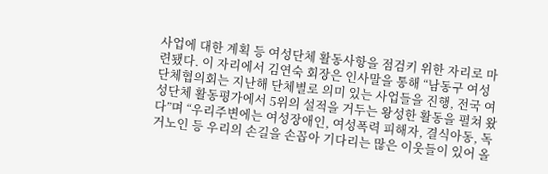사업에 대한 계획 등 여성단체 활동사항을 점검키 위한 자리로 마련됐다. 이 자리에서 김연숙 회장은 인사말을 통해 “남동구 여성단체협의회는 지난해 단체별로 의미 있는 사업들을 진행, 전국 여성단체 활동평가에서 5위의 설적을 거두는 왕성한 활동을 펼쳐 왔다”며 “우리주변에는 여성장애인, 여성폭력 피해자, 결식아동, 독거노인 등 우리의 손길을 손꼽아 기다리는 많은 이웃들이 있어 올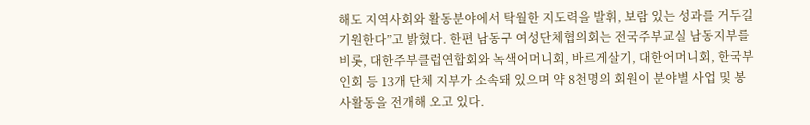해도 지역사회와 활동분야에서 탁월한 지도력을 발휘, 보람 있는 성과를 거두길 기원한다”고 밝혔다. 한편 남동구 여성단체협의회는 전국주부교실 남동지부를 비롯, 대한주부클럽연합회와 녹색어머니회, 바르게살기, 대한어머니회, 한국부인회 등 13개 단체 지부가 소속돼 있으며 약 8천명의 회원이 분야별 사업 및 봉사활동을 전개해 오고 있다.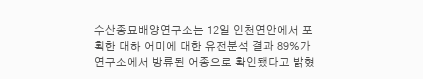수산종묘배양연구소는 12일 인천연안에서 포획한 대하 어미에 대한 유전분석 결과 89%가 연구소에서 방류된 어종으로 확인됐다고 밝혔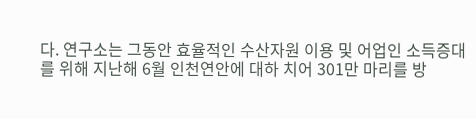다. 연구소는 그동안 효율적인 수산자원 이용 및 어업인 소득증대를 위해 지난해 6월 인천연안에 대하 치어 301만 마리를 방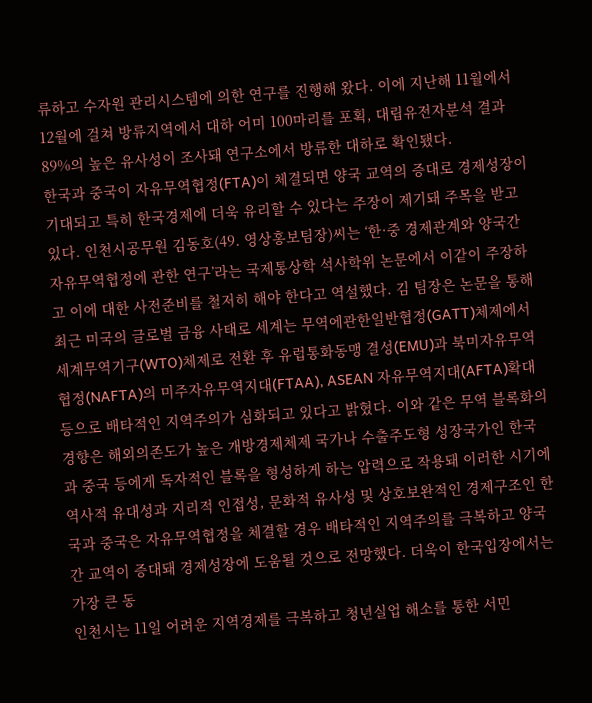류하고 수자원 관리시스템에 의한 연구를 진행해 왔다. 이에 지난해 11월에서 12월에 걸쳐 방류지역에서 대하 어미 100마리를 포획, 대립유전자분석 결과 89%의 높은 유사성이 조사돼 연구소에서 방류한 대하로 확인됐다.
한국과 중국이 자유무역협정(FTA)이 체결되면 양국 교역의 증대로 경제성장이 기대되고 특히 한국경제에 더욱 유리할 수 있다는 주장이 제기돼 주목을 받고 있다. 인천시공무원 김동호(49. 영상홍보팀장)씨는 ‘한·중 경제관계와 양국간 자유무역협정에 관한 연구’라는 국제통상학 석사학위 논문에서 이같이 주장하고 이에 대한 사전준비를 철저히 해야 한다고 역설했다. 김 팀장은 논문을 통해 최근 미국의 글로벌 금융 사태로 세계는 무역에관한일반협정(GATT)체제에서 세계무역기구(WTO)체제로 전환 후 유럽통화동맹 결성(EMU)과 북미자유무역협정(NAFTA)의 미주자유무역지대(FTAA), ASEAN 자유무역지대(AFTA)확대 등으로 배타적인 지역주의가 심화되고 있다고 밝혔다. 이와 같은 무역 블록화의 경향은 해외의존도가 높은 개방경제체제 국가나 수출주도형 성장국가인 한국과 중국 등에게 독자적인 블록을 형성하게 하는 압력으로 작용돼 이러한 시기에 역사적 유대성과 지리적 인접성, 문화적 유사성 및 상호보완적인 경제구조인 한국과 중국은 자유무역협정을 체결할 경우 배타적인 지역주의를 극복하고 양국간 교역이 증대돼 경제성장에 도움될 것으로 전망했다. 더욱이 한국입장에서는 가장 큰 동
인천시는 11일 어려운 지역경제를 극복하고 청년실업 해소를 통한 서민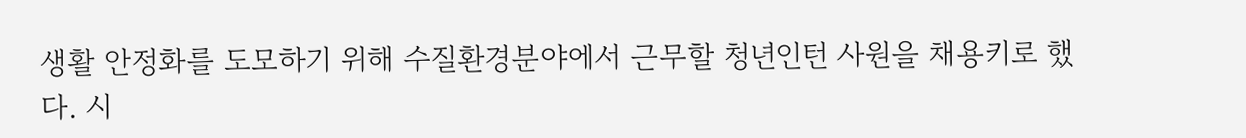생활 안정화를 도모하기 위해 수질환경분야에서 근무할 청년인턴 사원을 채용키로 했다. 시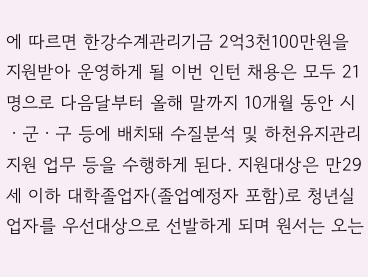에 따르면 한강수계관리기금 2억3천100만원을 지원받아 운영하게 될 이번 인턴 채용은 모두 21명으로 다음달부터 올해 말까지 10개월 동안 시ㆍ군ㆍ구 등에 배치돼 수질분석 및 하천유지관리 지원 업무 등을 수행하게 된다. 지원대상은 만29세 이하 대학졸업자(졸업예정자 포함)로 청년실업자를 우선대상으로 선발하게 되며 원서는 오는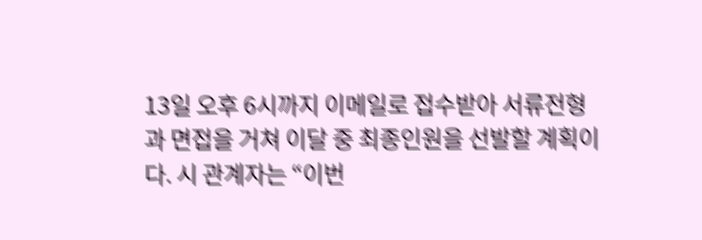13일 오후 6시까지 이메일로 접수받아 서류전형과 면접을 거쳐 이달 중 최종인원을 선발할 계획이다. 시 관계자는 “이번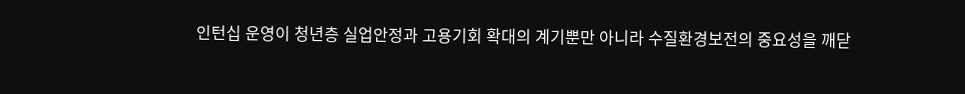인턴십 운영이 청년층 실업안정과 고용기회 확대의 계기뿐만 아니라 수질환경보전의 중요성을 깨닫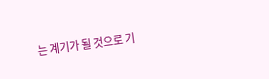는 계기가 될 것으로 기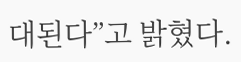대된다”고 밝혔다.